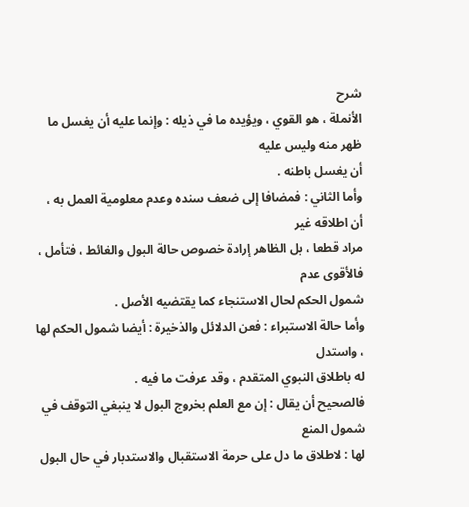شرح
الأنملة ، هو القوي ، ويؤيده ما في ذيله : وإنما عليه أن يغسل ما ظهر منه وليس عليه
أن يغسل باطنه .
وأما الثاني : فمضافا إلى ضعف سنده وعدم معلومية العمل به ، أن اطلاقه غير
مراد قطعا ، بل الظاهر إرادة خصوص حالة البول والغائط ، فتأمل ، فالأقوى عدم
شمول الحكم لحال الاستنجاء كما يقتضيه الأصل .
وأما حالة الاستبراء : فعن الدلائل والذخيرة : أيضا شمول الحكم لها ، واستدل
له باطلاق النبوي المتقدم ، وقد عرفت ما فيه .
فالصحيح أن يقال : إن مع العلم بخروج البول لا ينبغي التوقف في شمول المنع
لها : لاطلاق ما دل على حرمة الاستقبال والاستدبار في حال البول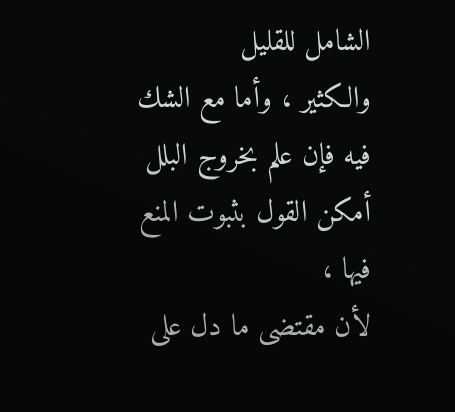الشامل للقليل
والكثير ، وأما مع الشك فيه فإن علم بخروج البلل أمكن القول بثبوت المنع فيها ،
لأن مقتضى ما دل على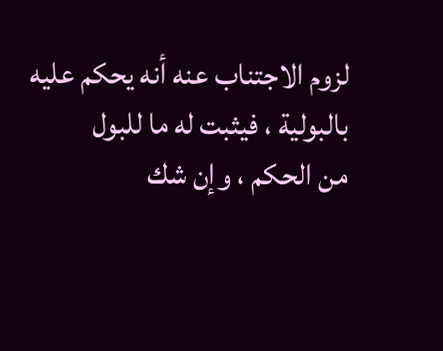لزوم الاجتناب عنه أنه يحكم عليه بالبولية ، فيثبت له ما للبول
من الحكم ، وإن شك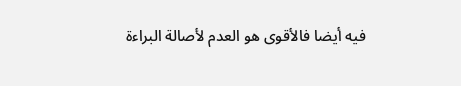فيه أيضا فالأقوى هو العدم لأصالة البراءة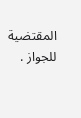المقتضية للجواز .